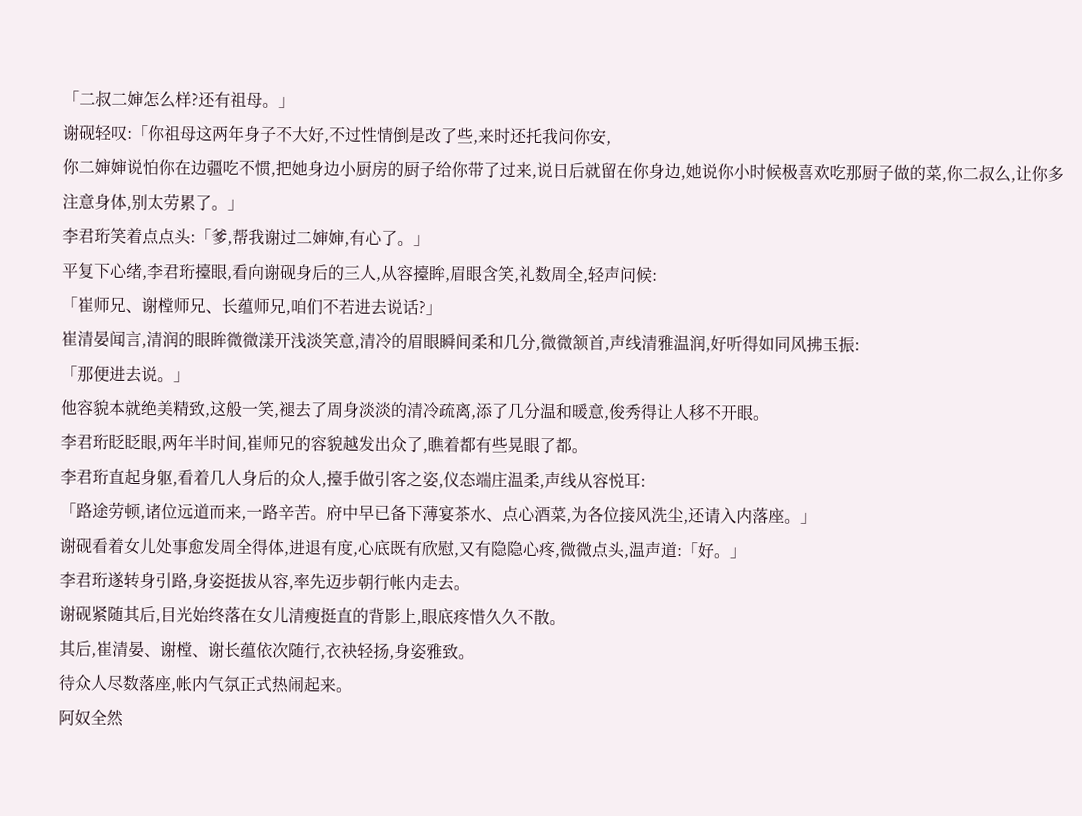「二叔二婶怎么样?还有祖母。」
谢砚轻叹:「你祖母这两年身子不大好,不过性情倒是改了些,来时还托我问你安,
你二婶婶说怕你在边疆吃不惯,把她身边小厨房的厨子给你带了过来,说日后就留在你身边,她说你小时候极喜欢吃那厨子做的菜,你二叔么,让你多注意身体,别太劳累了。」
李君珩笑着点点头:「爹,帮我谢过二婶婶,有心了。」
平复下心绪,李君珩擡眼,看向谢砚身后的三人,从容擡眸,眉眼含笑,礼数周全,轻声问候:
「崔师兄、谢樘师兄、长蕴师兄,咱们不若进去说话?」
崔清晏闻言,清润的眼眸微微漾开浅淡笑意,清冷的眉眼瞬间柔和几分,微微颔首,声线清雅温润,好听得如同风拂玉振:
「那便进去说。」
他容貌本就绝美精致,这般一笑,褪去了周身淡淡的清冷疏离,添了几分温和暖意,俊秀得让人移不开眼。
李君珩眨眨眼,两年半时间,崔师兄的容貌越发出众了,瞧着都有些晃眼了都。
李君珩直起身躯,看着几人身后的众人,擡手做引客之姿,仪态端庄温柔,声线从容悦耳:
「路途劳顿,诸位远道而来,一路辛苦。府中早已备下薄宴茶水、点心酒菜,为各位接风洗尘,还请入内落座。」
谢砚看着女儿处事愈发周全得体,进退有度,心底既有欣慰,又有隐隐心疼,微微点头,温声道:「好。」
李君珩遂转身引路,身姿挺拔从容,率先迈步朝行帐内走去。
谢砚紧随其后,目光始终落在女儿清瘦挺直的背影上,眼底疼惜久久不散。
其后,崔清晏、谢樘、谢长蕴依次随行,衣袂轻扬,身姿雅致。
待众人尽数落座,帐内气氛正式热闹起来。
阿奴全然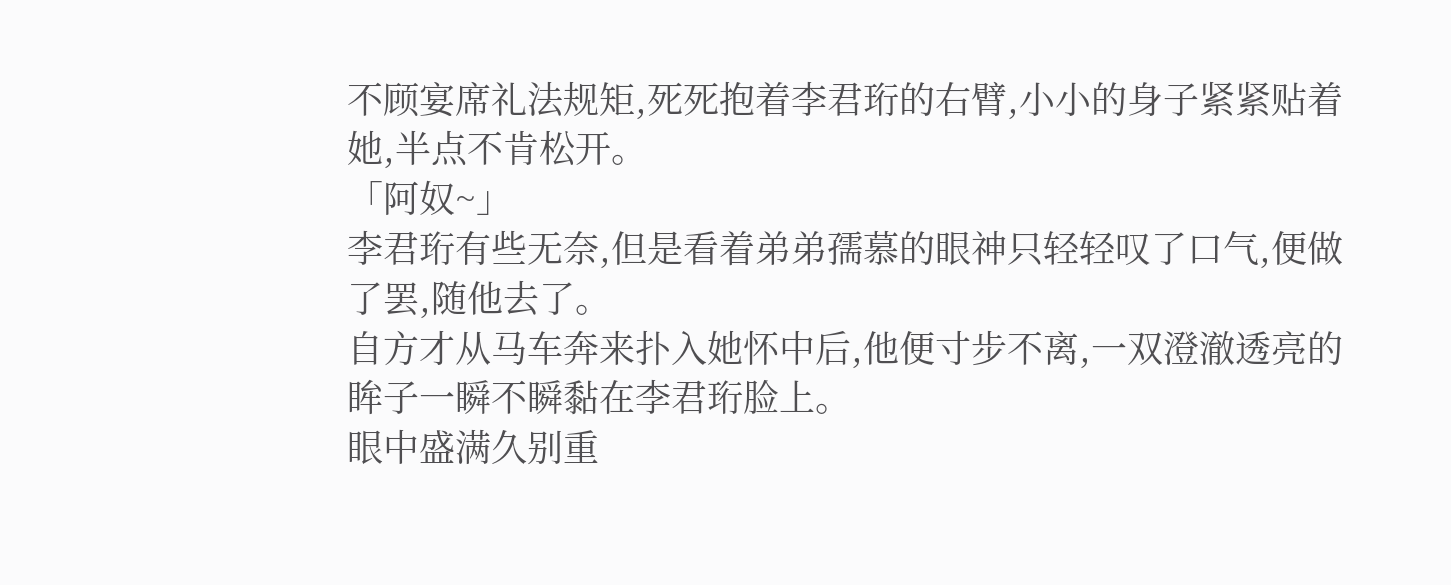不顾宴席礼法规矩,死死抱着李君珩的右臂,小小的身子紧紧贴着她,半点不肯松开。
「阿奴~」
李君珩有些无奈,但是看着弟弟孺慕的眼神只轻轻叹了口气,便做了罢,随他去了。
自方才从马车奔来扑入她怀中后,他便寸步不离,一双澄澈透亮的眸子一瞬不瞬黏在李君珩脸上。
眼中盛满久别重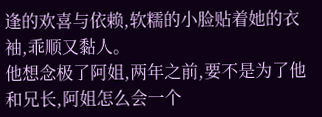逢的欢喜与依赖,软糯的小脸贴着她的衣袖,乖顺又黏人。
他想念极了阿姐,两年之前,要不是为了他和兄长,阿姐怎么会一个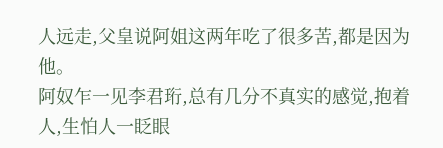人远走,父皇说阿姐这两年吃了很多苦,都是因为他。
阿奴乍一见李君珩,总有几分不真实的感觉,抱着人,生怕人一眨眼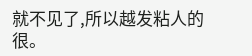就不见了,所以越发粘人的很。